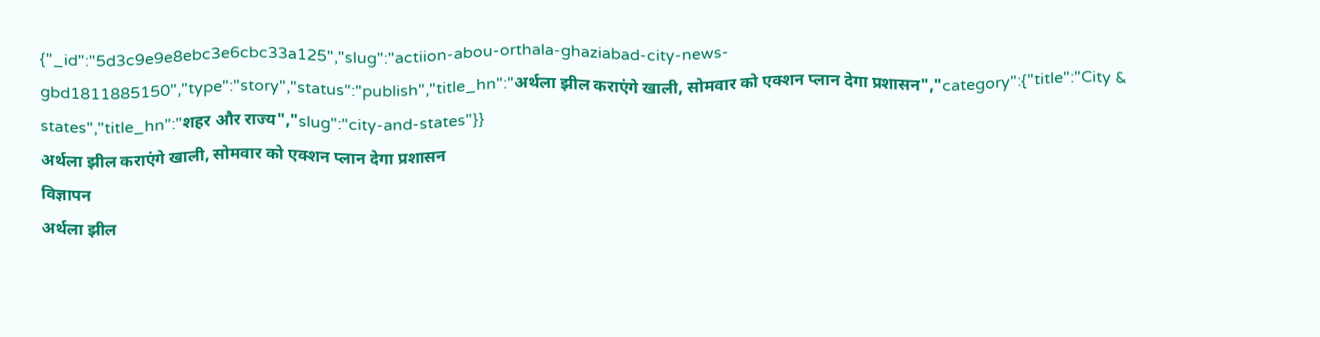{"_id":"5d3c9e9e8ebc3e6cbc33a125","slug":"actiion-abou-orthala-ghaziabad-city-news-gbd1811885150","type":"story","status":"publish","title_hn":"अर्थला झील कराएंगे खाली, सोमवार को एक्शन प्लान देगा प्रशासन","category":{"title":"City & states","title_hn":"शहर और राज्य","slug":"city-and-states"}}
अर्थला झील कराएंगे खाली, सोमवार को एक्शन प्लान देगा प्रशासन
विज्ञापन
अर्थला झील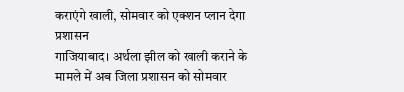कराएंगे खाली, सोमवार को एक्शन प्लान देगा प्रशासन
गाजियाबाद। अर्थला झील को खाली कराने के मामले में अब जिला प्रशासन को सोमवार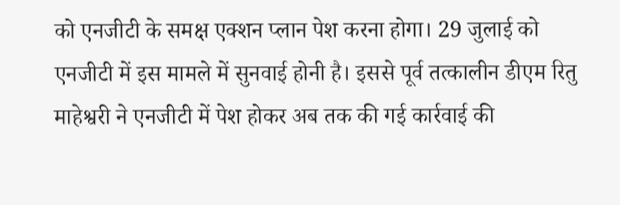को एनजीटी के समक्ष एक्शन प्लान पेश करना होगा। 29 जुलाई को एनजीटी में इस मामले में सुनवाई होनी है। इससे पूर्व तत्कालीन डीएम रितु माहेश्वरी ने एनजीटी में पेश होकर अब तक की गई कार्रवाई की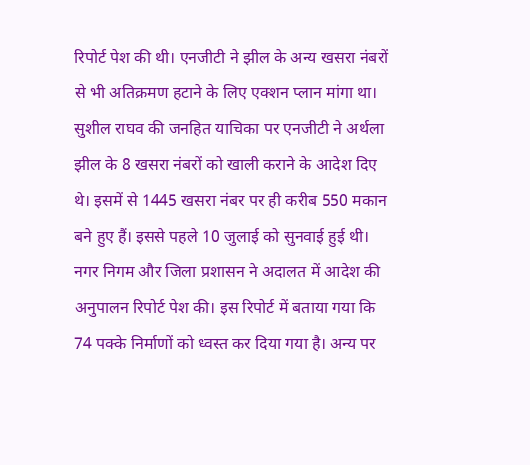रिपोर्ट पेश की थी। एनजीटी ने झील के अन्य खसरा नंबरों से भी अतिक्रमण हटाने के लिए एक्शन प्लान मांगा था।
सुशील राघव की जनहित याचिका पर एनजीटी ने अर्थला झील के 8 खसरा नंबरों को खाली कराने के आदेश दिए थे। इसमें से 1445 खसरा नंबर पर ही करीब 550 मकान बने हुए हैं। इससे पहले 10 जुलाई को सुनवाई हुई थी। नगर निगम और जिला प्रशासन ने अदालत में आदेश की अनुपालन रिपोर्ट पेश की। इस रिपोर्ट में बताया गया कि 74 पक्के निर्माणों को ध्वस्त कर दिया गया है। अन्य पर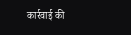कार्रवाई की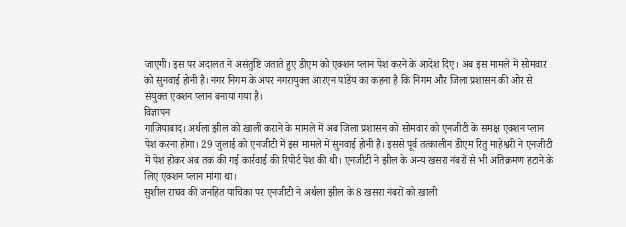जाएगी। इस पर अदालत ने असंतुष्टि जताते हुए डीएम को एक्शन प्लान पेश करने के आदेश दिए। अब इस मामले में सोमवार को सुनवाई होनी है। नगर निगम के अपर नगरायुक्त आरएन पांडेय का कहना है कि निगम और जिला प्रशासन की ओर से संयुक्त एक्शन प्लान बनाया गया है।
विज्ञापन
गाजियाबाद। अर्थला झील को खाली कराने के मामले में अब जिला प्रशासन को सोमवार को एनजीटी के समक्ष एक्शन प्लान पेश करना होगा। 29 जुलाई को एनजीटी में इस मामले में सुनवाई होनी है। इससे पूर्व तत्कालीन डीएम रितु माहेश्वरी ने एनजीटी में पेश होकर अब तक की गई कार्रवाई की रिपोर्ट पेश की थी। एनजीटी ने झील के अन्य खसरा नंबरों से भी अतिक्रमण हटाने के लिए एक्शन प्लान मांगा था।
सुशील राघव की जनहित याचिका पर एनजीटी ने अर्थला झील के 8 खसरा नंबरों को खाली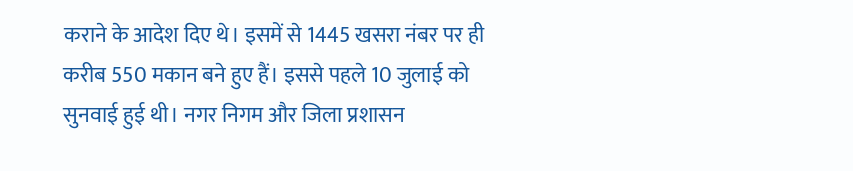कराने के आदेश दिए थे। इसमें से 1445 खसरा नंबर पर ही करीब 550 मकान बने हुए हैं। इससे पहले 10 जुलाई को सुनवाई हुई थी। नगर निगम और जिला प्रशासन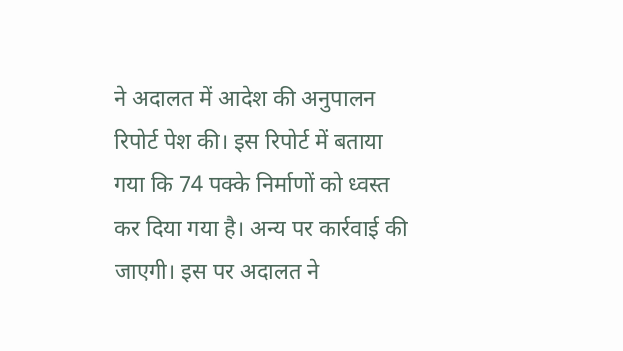ने अदालत में आदेश की अनुपालन रिपोर्ट पेश की। इस रिपोर्ट में बताया गया कि 74 पक्के निर्माणों को ध्वस्त कर दिया गया है। अन्य पर कार्रवाई की जाएगी। इस पर अदालत ने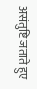असंतुष्टि जताते हुए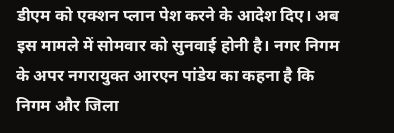डीएम को एक्शन प्लान पेश करने के आदेश दिए। अब इस मामले में सोमवार को सुनवाई होनी है। नगर निगम के अपर नगरायुक्त आरएन पांडेय का कहना है कि निगम और जिला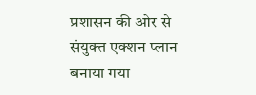प्रशासन की ओर से संयुक्त एक्शन प्लान बनाया गया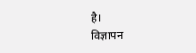है।
विज्ञापन